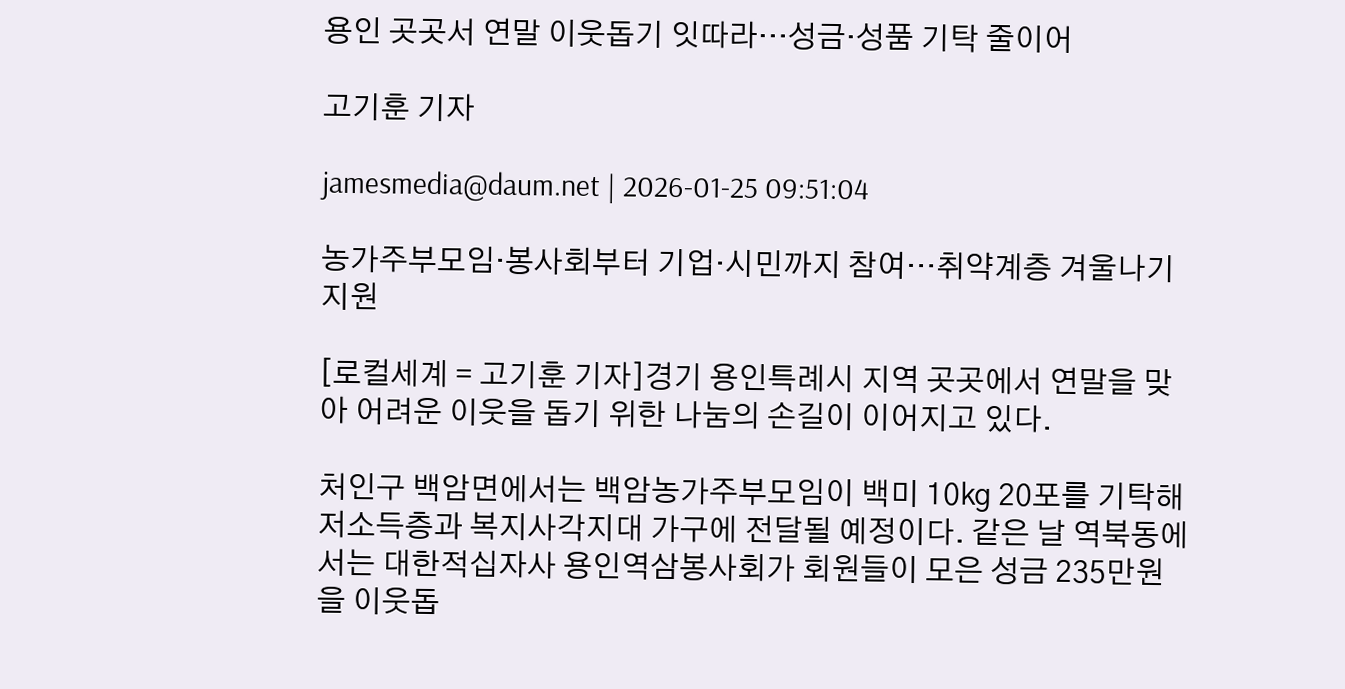용인 곳곳서 연말 이웃돕기 잇따라…성금·성품 기탁 줄이어

고기훈 기자

jamesmedia@daum.net | 2026-01-25 09:51:04

농가주부모임·봉사회부터 기업·시민까지 참여…취약계층 겨울나기 지원

[로컬세계 = 고기훈 기자]경기 용인특례시 지역 곳곳에서 연말을 맞아 어려운 이웃을 돕기 위한 나눔의 손길이 이어지고 있다.

처인구 백암면에서는 백암농가주부모임이 백미 10㎏ 20포를 기탁해 저소득층과 복지사각지대 가구에 전달될 예정이다. 같은 날 역북동에서는 대한적십자사 용인역삼봉사회가 회원들이 모은 성금 235만원을 이웃돕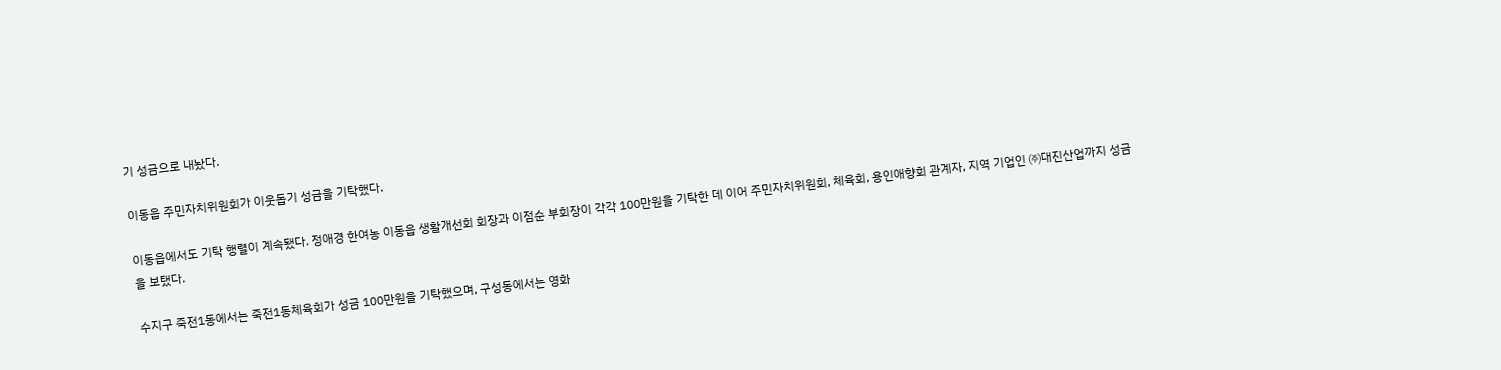기 성금으로 내놨다.

이동읍 주민자치위원회가 이웃돕기 성금을 기탁했다.

이동읍에서도 기탁 행렬이 계속됐다. 정애경 한여농 이동읍 생활개선회 회장과 이점순 부회장이 각각 100만원을 기탁한 데 이어 주민자치위원회, 체육회, 용인애향회 관계자, 지역 기업인 ㈜대진산업까지 성금을 보탰다.

수지구 죽전1동에서는 죽전1동체육회가 성금 100만원을 기탁했으며, 구성동에서는 영화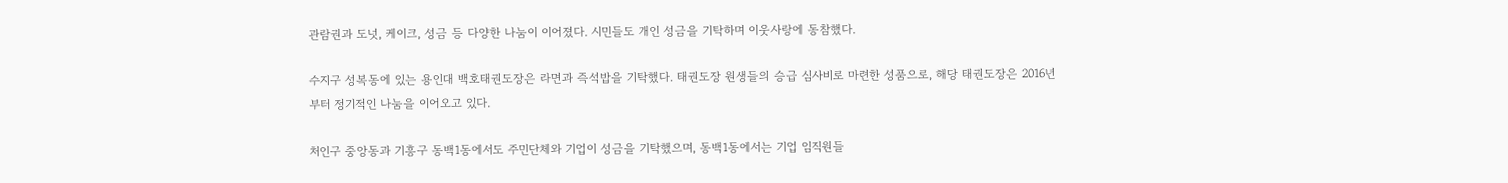관람권과 도넛, 케이크, 성금 등 다양한 나눔이 이어졌다. 시민들도 개인 성금을 기탁하며 이웃사랑에 동참했다.

수지구 성복동에 있는 용인대 백호태권도장은 라면과 즉석밥을 기탁했다. 태권도장 원생들의 승급 심사비로 마련한 성품으로, 해당 태권도장은 2016년부터 정기적인 나눔을 이어오고 있다.

처인구 중앙동과 기흥구 동백1동에서도 주민단체와 기업이 성금을 기탁했으며, 동백1동에서는 기업 임직원들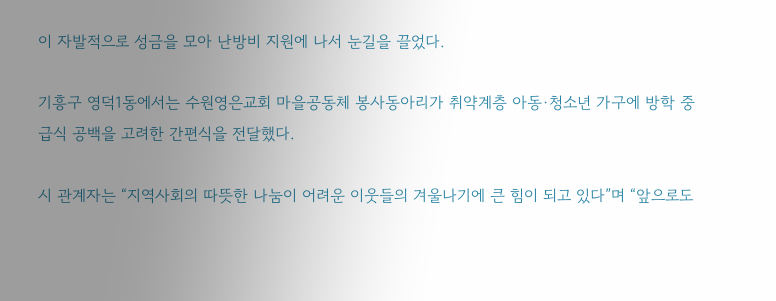이 자발적으로 성금을 모아 난방비 지원에 나서 눈길을 끌었다.

기흥구 영덕1동에서는 수원영은교회 마을공동체 봉사동아리가 취약계층 아동·청소년 가구에 방학 중 급식 공백을 고려한 간편식을 전달했다.

시 관계자는 “지역사회의 따뜻한 나눔이 어려운 이웃들의 겨울나기에 큰 힘이 되고 있다”며 “앞으로도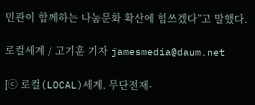민관이 함께하는 나눔문화 확산에 힘쓰겠다”고 말했다.

로컬세계 / 고기훈 기자 jamesmedia@daum.net

[ⓒ 로컬(LOCAL)세계. 무단전재-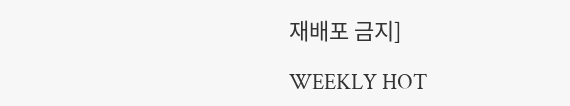재배포 금지]

WEEKLY HOT